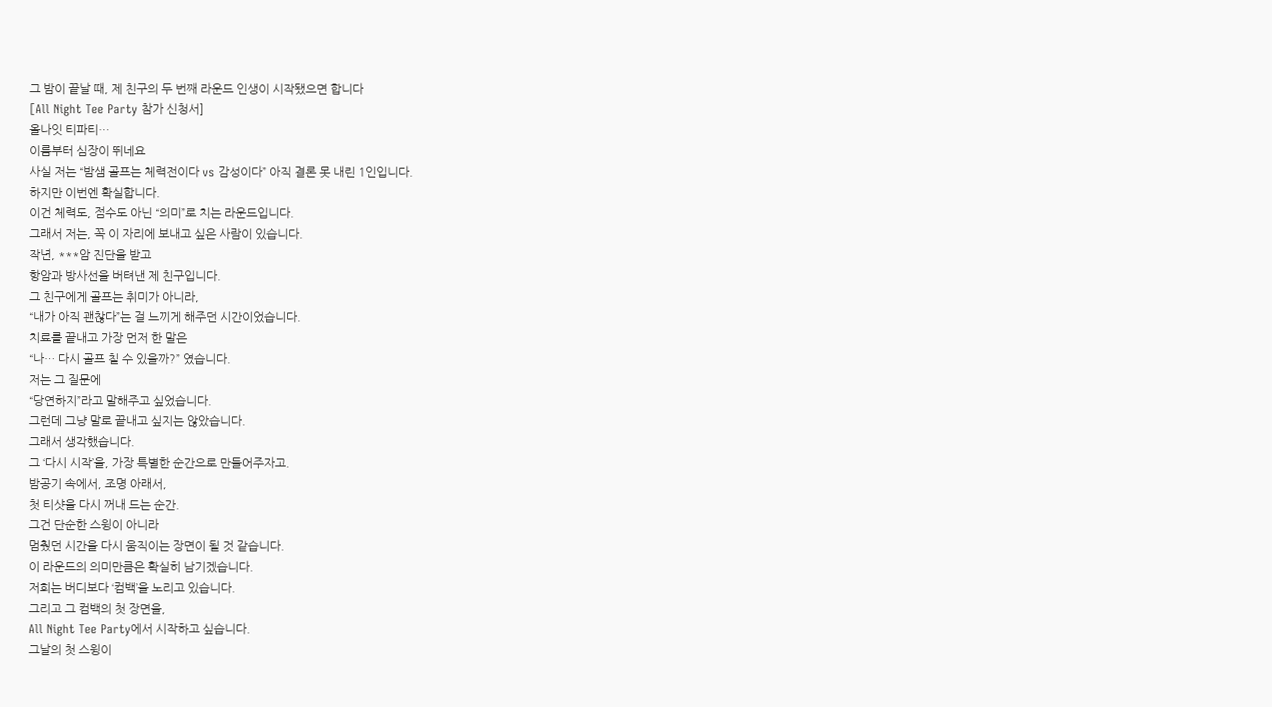그 밤이 끝날 때, 제 친구의 두 번째 라운드 인생이 시작됐으면 합니다
[All Night Tee Party 참가 신청서]
올나잇 티파티…
이름부터 심장이 뛰네요
사실 저는 “밤샘 골프는 체력전이다 vs 감성이다” 아직 결론 못 내린 1인입니다.
하지만 이번엔 확실합니다.
이건 체력도, 점수도 아닌 “의미”로 치는 라운드입니다.
그래서 저는, 꼭 이 자리에 보내고 싶은 사람이 있습니다.
작년, ***암 진단을 받고
항암과 방사선을 버텨낸 제 친구입니다.
그 친구에게 골프는 취미가 아니라,
“내가 아직 괜찮다”는 걸 느끼게 해주던 시간이었습니다.
치료를 끝내고 가장 먼저 한 말은
“나… 다시 골프 칠 수 있을까?” 였습니다.
저는 그 질문에
“당연하지”라고 말해주고 싶었습니다.
그런데 그냥 말로 끝내고 싶지는 않았습니다.
그래서 생각했습니다.
그 ‘다시 시작’을, 가장 특별한 순간으로 만들어주자고.
밤공기 속에서, 조명 아래서,
첫 티샷을 다시 꺼내 드는 순간.
그건 단순한 스윙이 아니라
멈췄던 시간을 다시 움직이는 장면이 될 것 같습니다.
이 라운드의 의미만큼은 확실히 남기겠습니다.
저희는 버디보다 ‘컴백’을 노리고 있습니다.
그리고 그 컴백의 첫 장면을,
All Night Tee Party에서 시작하고 싶습니다.
그날의 첫 스윙이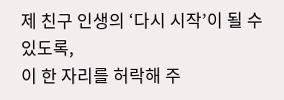제 친구 인생의 ‘다시 시작’이 될 수 있도록,
이 한 자리를 허락해 주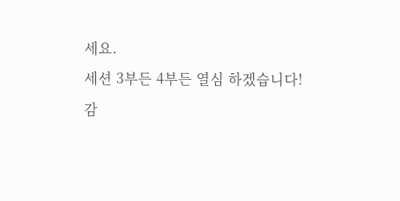세요.
세션 3부든 4부든 열심 하겠습니다!
감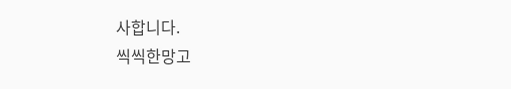사합니다.
씩씩한망고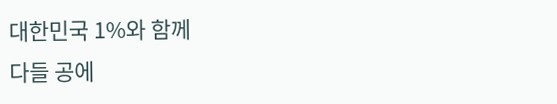대한민국 1%와 함께
다들 공에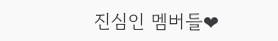진심인 멤버들❤